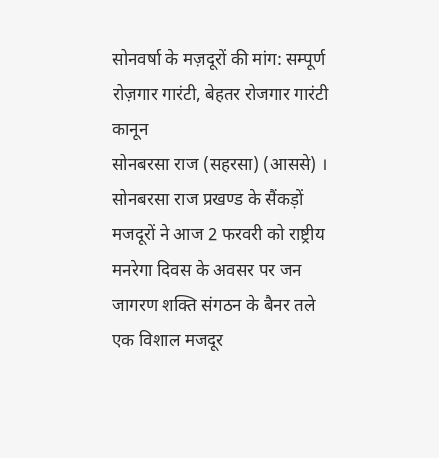सोनवर्षा के मज़दूरों की मांग: सम्पूर्ण रोज़गार गारंटी, बेहतर रोजगार गारंटी कानून
सोनबरसा राज (सहरसा) (आससे) । सोनबरसा राज प्रखण्ड के सैंकड़ों मजदूरों ने आज 2 फरवरी को राष्ट्रीय मनरेगा दिवस के अवसर पर जन जागरण शक्ति संगठन के बैनर तले एक विशाल मजदूर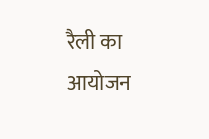रैली का आयोजन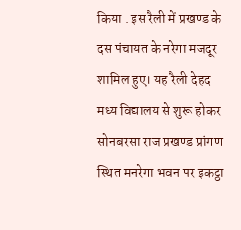किया . इस रैली में प्रखण्ड के दस पंचायत के नरेगा मजदूर शामिल हुए। यह रैली देहद मध्य विद्यालय से शुरू होकर सोनबरसा राज प्रखण्ड प्रांगण स्थित मनरेगा भवन पर इकट्ठा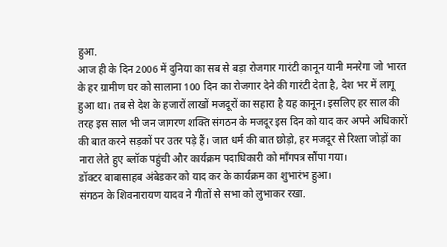हुआ.
आज ही के दिन 2006 में दुनिया का सब से बड़ा रोजगार गारंटी कानून यानी मनरेगा जो भारत के हर ग्रामीण घर को सालाना 100 दिन का रोजगार देने की गारंटी देता है, देश भर में लागू हुआ था। तब से देश के हजारों लाखों मजदूरों का सहारा है यह कानून। इसलिए हर साल की तरह इस साल भी जन जागरण शक्ति संगठन के मजदूर इस दिन को याद कर अपने अधिकारों की बात करने सड़कों पर उतर पड़े हैं। जात धर्म की बात छोड़ो, हर मजदूर से रिश्ता जोड़ों का नारा लेते हुए ब्लॉक पहुंची और कार्यक्रम पदाधिकारी को माँगपत्र सौंपा गया।
डॉक्टर बाबासाहब अंबेडकर को याद कर के कार्यक्रम का शुभारंभ हुआ।
संगठन के शिवनारायण यादव ने गीतों से सभा को लुभाकर रखा.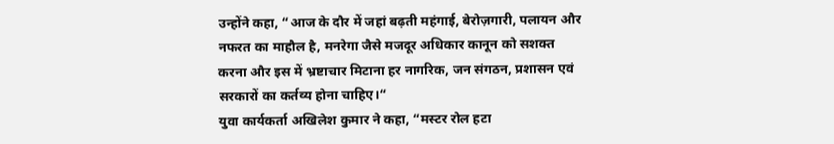उन्होंने कहा, “आज के दौर में जहां बढ़ती महंगाई, बेरोज़गारी, पलायन और नफरत का माहौल है, मनरेगा जैसे मजदूर अधिकार कानून को सशक्त करना और इस में भ्रष्टाचार मिटाना हर नागरिक, जन संगठन, प्रशासन एवं सरकारों का कर्तव्य होना चाहिए।“
युवा कार्यकर्ता अखिलेश कुमार ने कहा, “मस्टर रोल हटा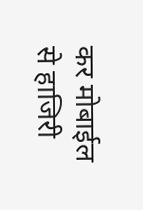कर मोबाईल से हाजिरी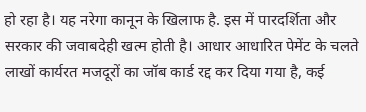हो रहा है। यह नरेगा कानून के खिलाफ है. इस में पारदर्शिता और सरकार की जवाबदेही खत्म होती है। आधार आधारित पेमेंट के चलते लाखों कार्यरत मजदूरों का जॉब कार्ड रद्द कर दिया गया है, कई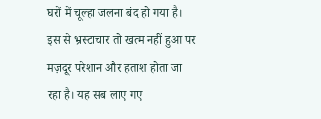घरों में चूल्हा जलना बंद हो गया है। इस से भ्रस्टाचार तो खत्म नहीं हुआ पर मज़दूर परेशान और हताश होता जा रहा है। यह सब लाए गए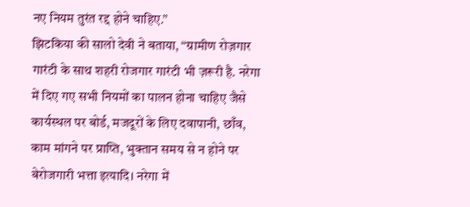नए नियम तुरंत रद्द होने चाहिए.”
झिटकिया की सालो देवी ने बताया, “ग्रामीण रोज़गार गारंटी के साथ शहरी रोजगार गारंटी भी ज़रूरी है. नरेगा में दिए गए सभी नियमों का पालन होना चाहिए जैसे कार्यस्थल पर बोर्ड, मजदूरों के लिए दवापानी, छाँव, काम मांगने पर प्राप्ति, भुक्तान समय से न होने पर बेरोजगारी भत्ता इत्यादि। नरेगा में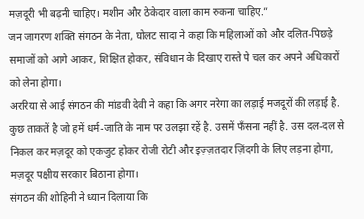मज़दूरी भी बढ़नी चाहिए। मशीन और ठेकेदार वाला काम रुकना चाहिए.”
जन जागरण शक्ति संगठन के नेता, घोलट सादा ने कहा कि महिलाओं को और दलित-पिछड़े समाजों को आगे आकर, शिक्षित होकर, संविधान के दिखाए रास्ते पे चल कर अपने अधिकारों को लेना होगा।
अररिया से आई संगठन की मांडवी देवी ने कहा कि अगर नरेगा का लड़ाई मजदूरों की लड़ाई है. कुछ ताकतें है जो हमें धर्म-जाति के नाम पर उलझा रहें है. उसमें फँसना नहीं है. उस दल-दल से निकल कर मज़दूर को एकजुट होकर रोजी रोटी और इज़्ज़तदार ज़िंदगी के लिए लड़ना होगा, मज़दूर पक्षीय सरकार बिठाना होगा।
संगठन की शोहिनी ने ध्यान दिलाया कि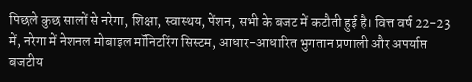पिछले कुछ सालों से नरेगा, शिक्षा, स्वास्थय, पेंशन, सभी के बजट में कटौती हुई है। वित्त वर्ष 22-23 में, नरेगा में नेशनल मोबाइल मॉनिटरिंग सिस्टम, आधार-आधारित भुगतान प्रणाली और अपर्याप्त बजटीय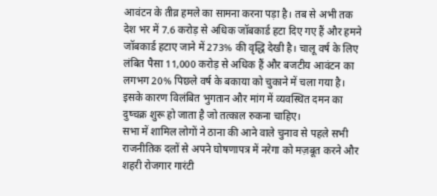आवंटन के तीव्र हमले का सामना करना पड़ा है। तब से अभी तक देश भर में 7.6 करोड़ से अधिक जॉबकार्ड हटा दिए गए हैं और हमने जॉबकार्ड हटाए जाने में 273% की वृद्धि देखी है। चालू वर्ष के लिए लंबित पैसा 11,000 करोड़ से अधिक हैं और बजटीय आवंटन का लगभग 20% पिछले वर्ष के बकाया को चुकाने में चला गया है। इसके कारण विलंबित भुगतान और मांग में व्यवस्थित दमन का दुष्चक्र शुरू हो जाता है जो तत्काल रुकना चाहिए।
सभा में शामिल लोगों ने ठाना की आने वाले चुनाव से पहले सभी राजनीतिक दलों से अपने घोषणापत्र में नरेगा को मज़बूत करने और शहरी रोजगार गारंटी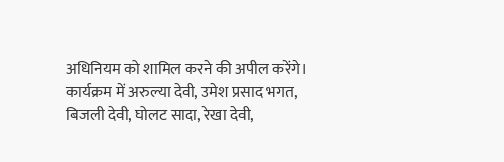अधिनियम को शामिल करने की अपील करेंगे।
कार्यक्रम में अरुल्या देवी, उमेश प्रसाद भगत, बिजली देवी, घोलट सादा, रेखा देवी,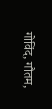गोविंद, गौतम,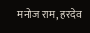मनोज राम, हरदेव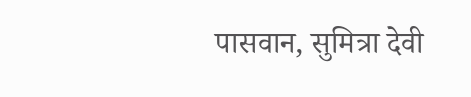पासवान, सुमित्रा देवी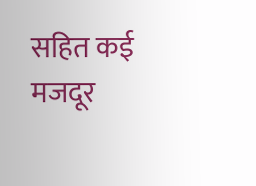सहित कई मजदूर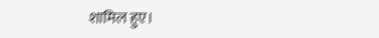शामिल हुए।